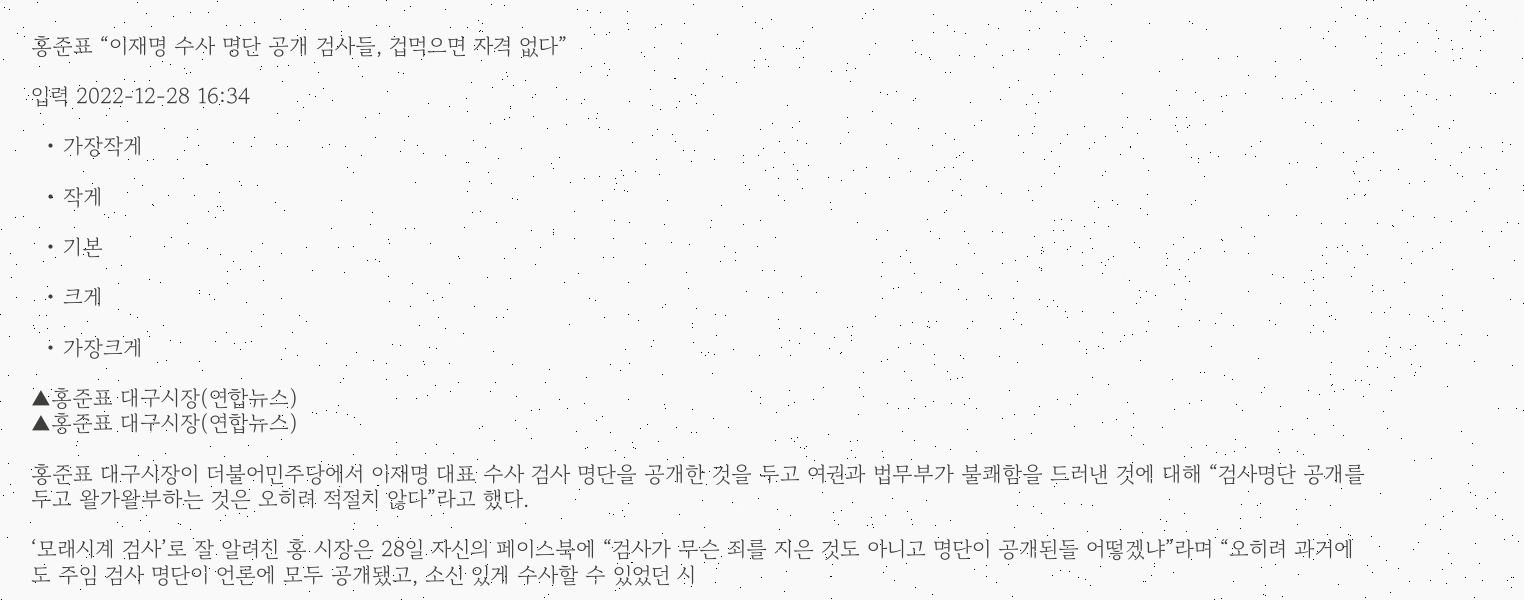홍준표 “이재명 수사 명단 공개 검사들, 겁먹으면 자격 없다”

입력 2022-12-28 16:34

  • 가장작게

  • 작게

  • 기본

  • 크게

  • 가장크게

▲홍준표 대구시장(연합뉴스)
▲홍준표 대구시장(연합뉴스)

홍준표 대구시장이 더불어민주당에서 이재명 대표 수사 검사 명단을 공개한 것을 두고 여권과 법무부가 불쾌함을 드러낸 것에 대해 “검사명단 공개를 두고 왈가왈부하는 것은 오히려 적절치 않다”라고 했다.

‘모래시계 검사’로 잘 알려진 홍 시장은 28일 자신의 페이스북에 “검사가 무슨 죄를 지은 것도 아니고 명단이 공개된들 어떻겠냐”라며 “오히려 과거에도 주임 검사 명단이 언론에 모두 공개됐고, 소신 있게 수사할 수 있었던 시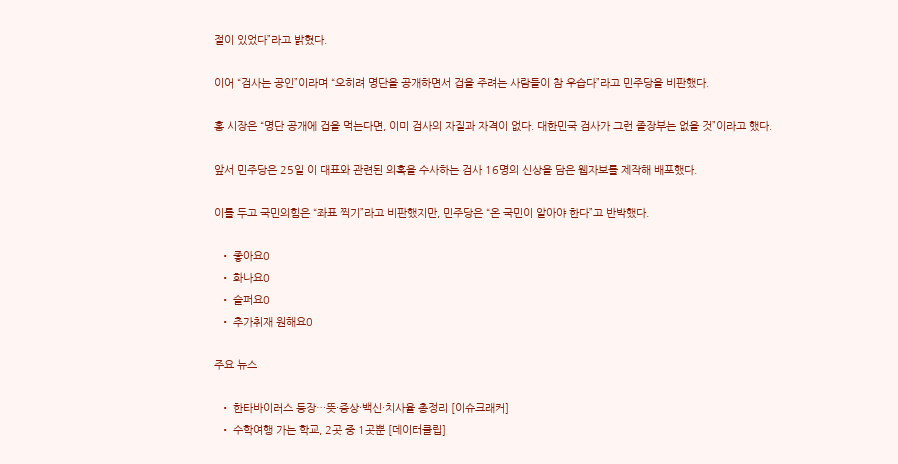절이 있었다”라고 밝혔다.

이어 “검사는 공인”이라며 “오히려 명단을 공개하면서 겁을 주려는 사람들이 참 우습다”라고 민주당을 비판했다.

홍 시장은 “명단 공개에 겁을 먹는다면, 이미 검사의 자질과 자격이 없다. 대한민국 검사가 그런 졸장부는 없을 것”이라고 했다.

앞서 민주당은 25일 이 대표와 관련된 의혹을 수사하는 검사 16명의 신상을 담은 웹자보를 제작해 배포했다.

이를 두고 국민의힘은 “좌표 찍기”라고 비판했지만, 민주당은 “온 국민이 알아야 한다”고 반박했다.

  • 좋아요0
  • 화나요0
  • 슬퍼요0
  • 추가취재 원해요0

주요 뉴스

  • 한타바이러스 등장…뜻·증상·백신·치사율 총정리 [이슈크래커]
  • 수학여행 가는 학교, 2곳 중 1곳뿐 [데이터클립]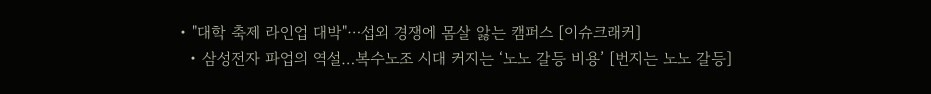• "대학 축제 라인업 대박"⋯섭외 경쟁에 몸살 앓는 캠퍼스 [이슈크래커]
  • 삼성전자 파업의 역설…복수노조 시대 커지는 ‘노노 갈등 비용’ [번지는 노노 갈등]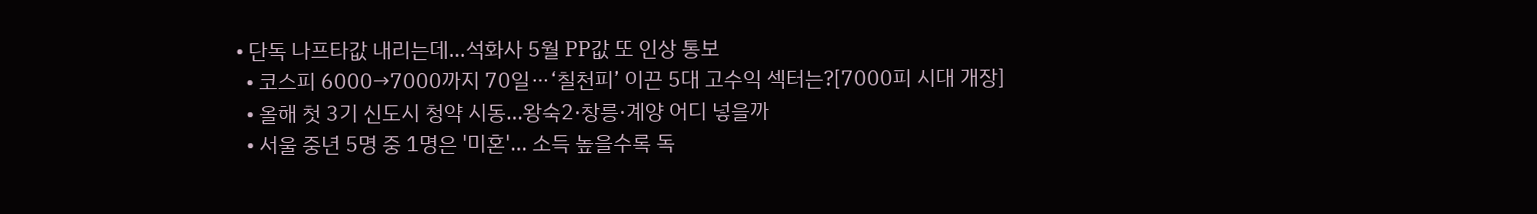• 단독 나프타값 내리는데…석화사 5월 PP값 또 인상 통보
  • 코스피 6000→7000까지 70일⋯‘칠천피’ 이끈 5대 고수익 섹터는?[7000피 시대 개장]
  • 올해 첫 3기 신도시 청약 시동…왕숙2·창릉·계양 어디 넣을까
  • 서울 중년 5명 중 1명은 '미혼'… 소득 높을수록 독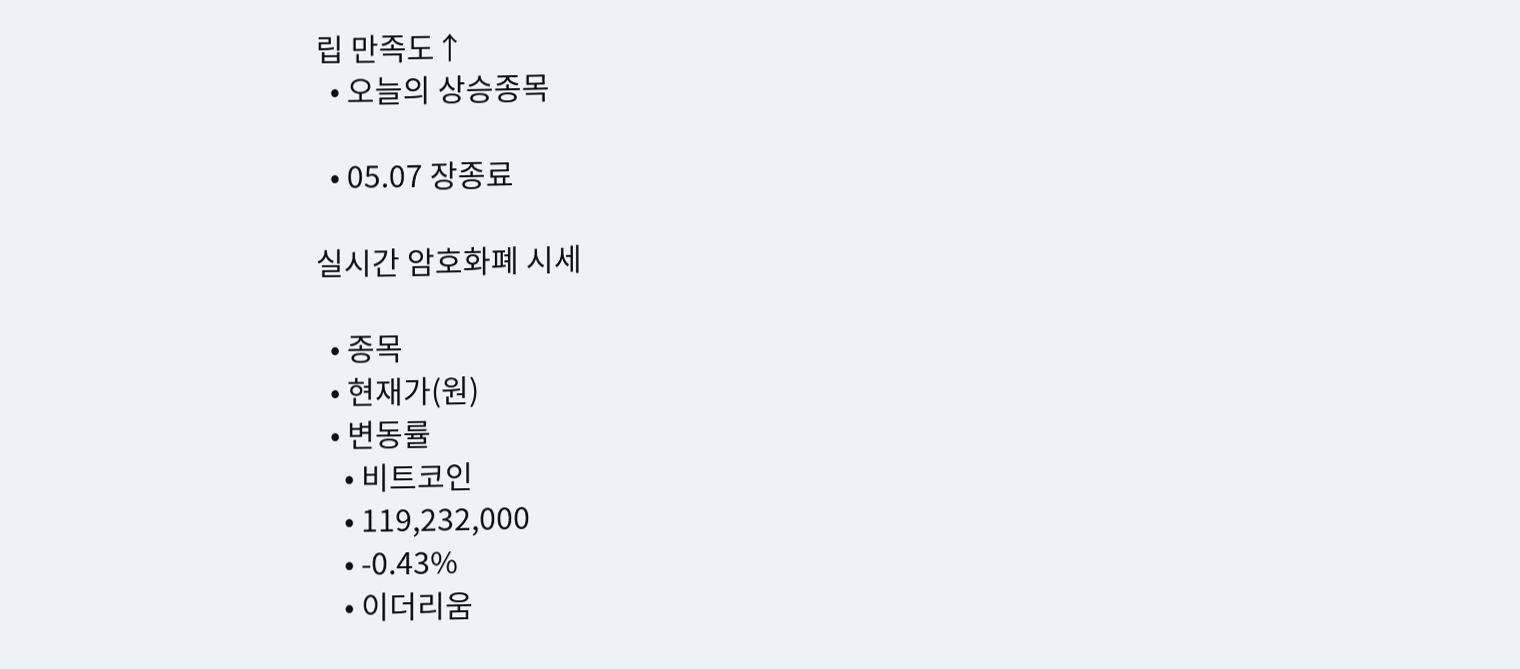립 만족도↑
  • 오늘의 상승종목

  • 05.07 장종료

실시간 암호화폐 시세

  • 종목
  • 현재가(원)
  • 변동률
    • 비트코인
    • 119,232,000
    • -0.43%
    • 이더리움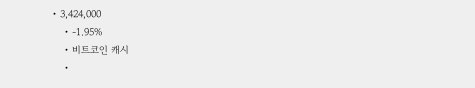• 3,424,000
    • -1.95%
    • 비트코인 캐시
    •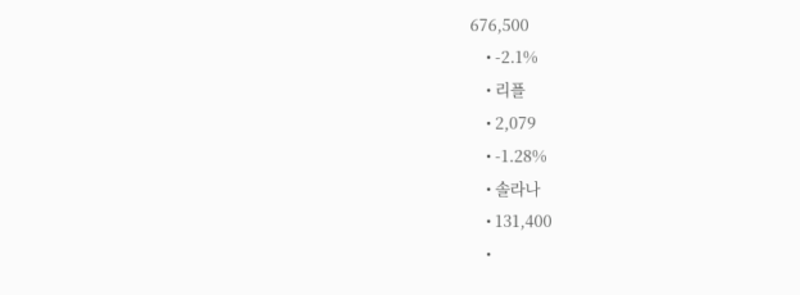676,500
    • -2.1%
    • 리플
    • 2,079
    • -1.28%
    • 솔라나
    • 131,400
    •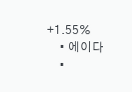+1.55%
    • 에이다
    •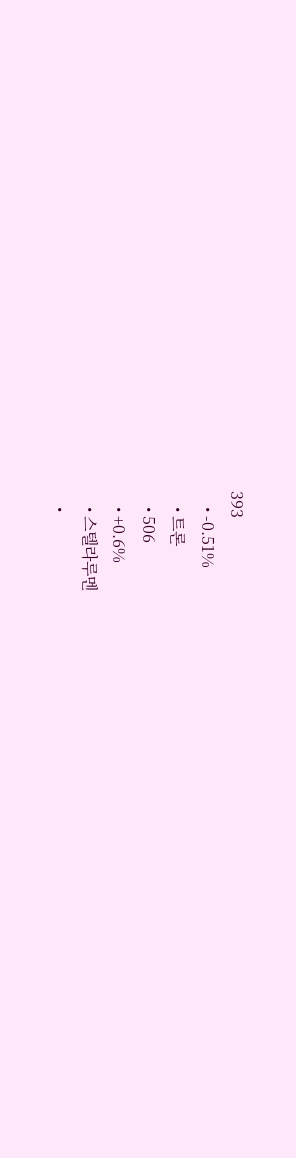393
    • -0.51%
    • 트론
    • 506
    • +0.6%
    • 스텔라루멘
    •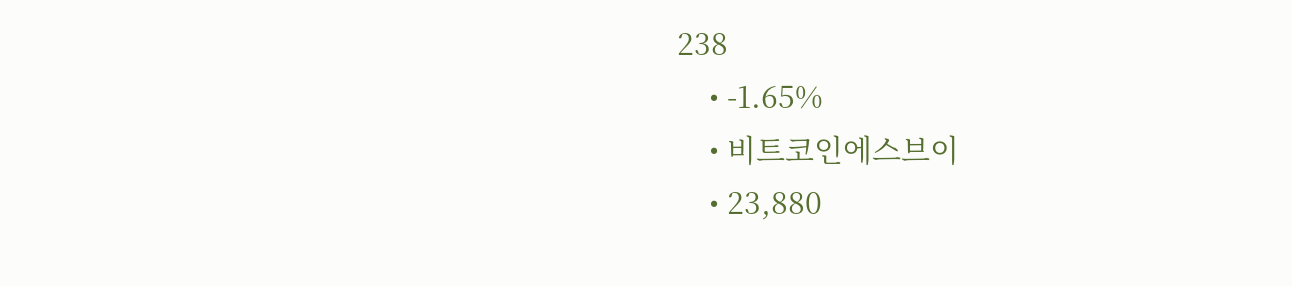238
    • -1.65%
    • 비트코인에스브이
    • 23,880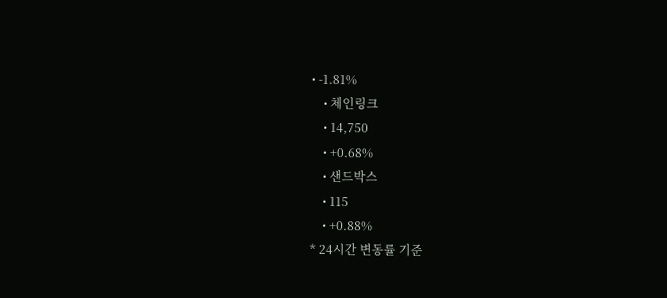• -1.81%
    • 체인링크
    • 14,750
    • +0.68%
    • 샌드박스
    • 115
    • +0.88%
* 24시간 변동률 기준